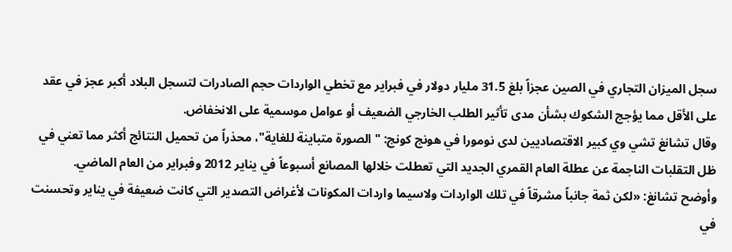سجل الميزان التجاري في الصين عجزاً بلغ 31.5 مليار دولار في فبراير مع تخطي الواردات حجم الصادرات لتسجل البلاد أكبر عجز في عقد على الأقل مما يؤجج الشكوك بشأن مدى تأثير الطلب الخارجي الضعيف أو عوامل موسمية على الانخفاض.
وقال تشانغ تشي وي كبير الاقتصاديين لدى نومورا في هونج كونج: "الصورة متباينة للغاية"، محذراً من تحميل النتائج أكثر مما تعني في ظل التقلبات الناجمة عن عطلة العام القمري الجديد التي تعطلت خلالها المصانع أسبوعاً في يناير 2012 وفبراير من العام الماضي.
وأوضح تشانغ: «لكن ثمة جانباً مشرقاً في تلك الواردات ولاسيما واردات المكونات لأغراض التصدير التي كانت ضعيفة في يناير وتحسنت في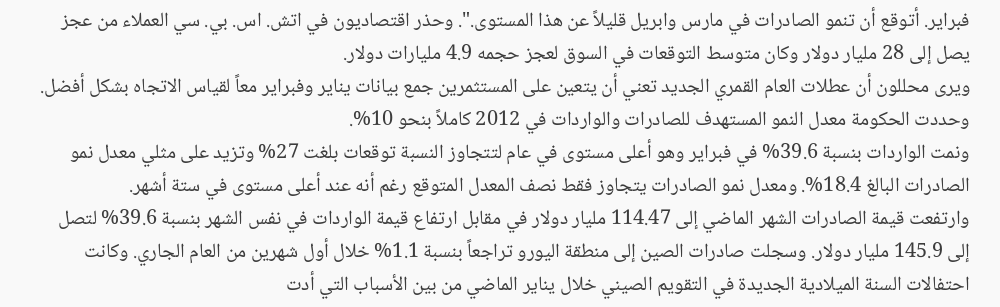فبراير. أتوقع أن تنمو الصادرات في مارس وابريل قليلاً عن هذا المستوى.". وحذر اقتصاديون في اتش. اس. بي. سي العملاء من عجز يصل إلى 28 مليار دولار وكان متوسط التوقعات في السوق لعجز حجمه 4.9 مليارات دولار.
ويرى محللون أن عطلات العام القمري الجديد تعني أن يتعين على المستثمرين جمع بيانات يناير وفبراير معاً لقياس الاتجاه بشكل أفضل. وحددت الحكومة معدل النمو المستهدف للصادرات والواردات في 2012 كاملاً بنحو 10%.
ونمت الواردات بنسبة 39.6% في فبراير وهو أعلى مستوى في عام لتتجاوز النسبة توقعات بلغت 27% وتزيد على مثلي معدل نمو الصادرات البالغ 18.4%. ومعدل نمو الصادرات يتجاوز فقط نصف المعدل المتوقع رغم أنه عند أعلى مستوى في ستة أشهر.
وارتفعت قيمة الصادرات الشهر الماضي إلى 114.47 مليار دولار في مقابل ارتفاع قيمة الواردات في نفس الشهر بنسبة 39.6% لتصل إلى 145.9 مليار دولار. وسجلت صادرات الصين إلى منطقة اليورو تراجعاً بنسبة 1.1% خلال أول شهرين من العام الجاري. وكانت احتفالات السنة الميلادية الجديدة في التقويم الصيني خلال يناير الماضي من بين الأسباب التي أدت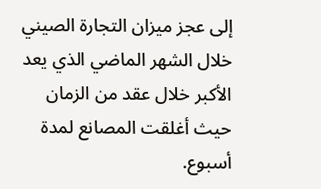إلى عجز ميزان التجارة الصيني خلال الشهر الماضي الذي يعد الأكبر خلال عقد من الزمان حيث أغلقت المصانع لمدة أسبوع.